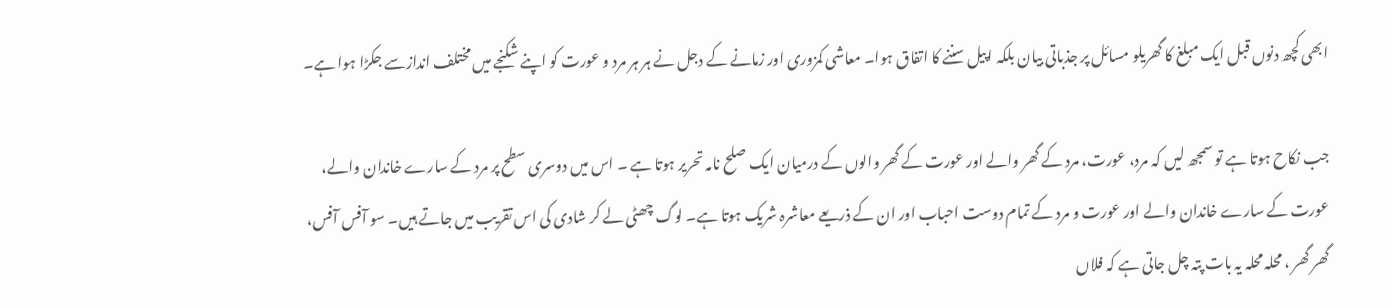ابھی کچھ دنوں قبل ایک مبلغ کا گھریلو مسائل پر جذباتی بیان بلکہ اپیل سننے کا اتفاق ہوا۔ معاشی کمزوری اور زمانے کے دجل نے ہر ہر مرد و عورت کو اپنے شکنجے میں مختلف اندازسے جکڑا ہوا ہے۔

جب نکاح ہوتا ہے تو سمجھ لیں کہ مرد، عورت، مرد کے گھر والے اور عورت کے گھر والوں کے درمیان ایک صلح نامہ تحریر ہوتا ہے ۔ اس میں دوسری سطح پر مرد کے سارے خاندان والے، عورت کے سارے خاندان والے اور عورت و مرد کے تمام دوست احباب اور ان کے ذریعے معاشرہ شریک ہوتا ہے۔ لوگ چھٹی لے کر شادی کی اس تقریب میں جاتے ہیں۔ سو آفس آفس، گھر گھر ، محلہ محلہ یہ بات پتہ چل جاتی ہے کہ فلاں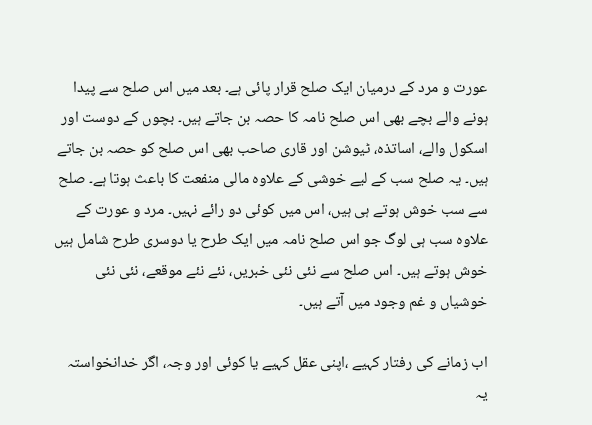عورت و مرد کے درمیان ایک صلح قرار پائی ہے۔ بعد میں اس صلح سے پیدا ہونے والے بچے بھی اس صلح نامہ کا حصہ بن جاتے ہیں۔ بچوں کے دوست اور اسکول والے، اساتذہ، ٹیوشن اور قاری صاحب بھی اس صلح کو حصہ بن جاتے ہیں۔ یہ صلح سب کے لیے خوشی کے علاوہ مالی منفعت کا باعث ہوتا ہے۔ صلح سے سب خوش ہوتے ہی ہیں، اس میں کوئی دو رائے نہیں۔ مرد و عورت کے علاوہ سب ہی لوگ جو اس صلح نامہ میں ایک طرح یا دوسری طرح شامل ہیں خوش ہوتے ہیں۔ اس صلح سے نئی نئی خبریں، نئے نئے موقعے، نئی نئی خوشیاں و غم وجود میں آتے ہیں۔

اب زمانے کی رفتار کہیے ،اپنی عقل کہیے یا کوئی اور وجہ، اگر خدانخواستہ یہ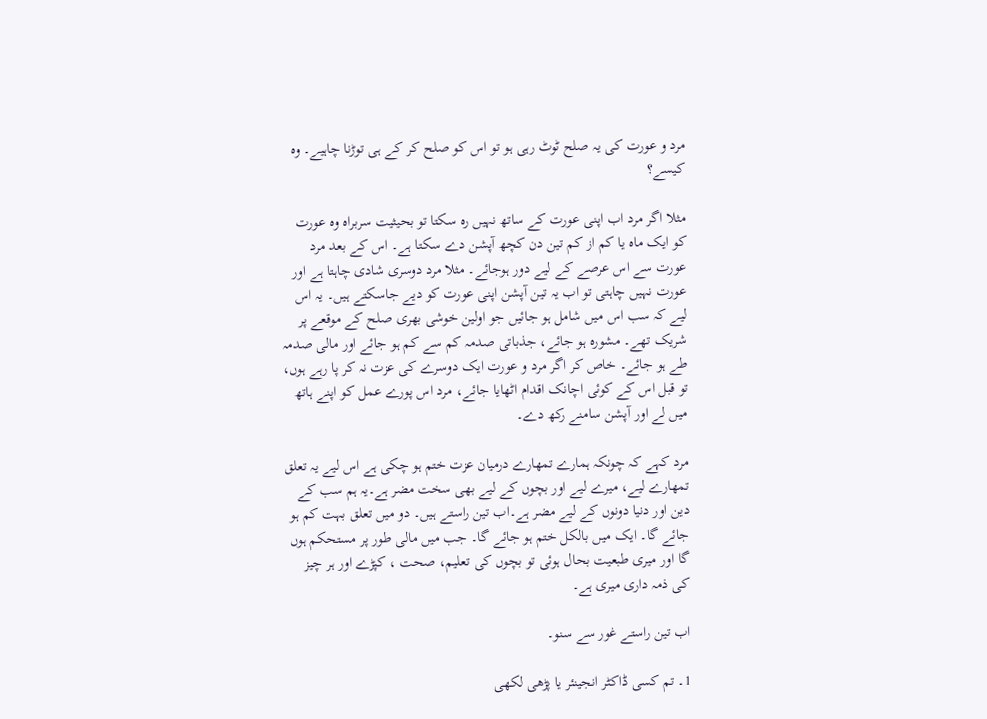مرد و عورت کی یہ صلح ٹوٹ رہی ہو تو اس کو صلح کر کے ہی توڑنا چاہیے۔ وہ کیسے؟

مثلا اگر مرد اب اپنی عورت کے ساتھ نہیں رہ سکتا تو بحیثیت سربراہ وہ عورت کو ایک ماہ یا کم از کم تین دن کچھ آپشن دے سکتا ہے۔ اس کے بعد مرد عورت سے اس عرصے کے لیے دور ہوجائے۔ مثلا مرد دوسری شادی چاہتا ہے اور عورت نہیں چاہتی تو اب یہ تین آپشن اپنی عورت کو دیے جاسکتے ہیں۔ یہ اس لیے کہ سب اس میں شامل ہو جائیں جو اولین خوشی بھری صلح کے موقعے پر شریک تھے۔ مشورہ ہو جائے، جذباتی صدمہ کم سے کم ہو جائے اور مالی صدمہ طے ہو جائے۔ خاص کر اگر مرد و عورت ایک دوسرے کی عزت نہ کر پا رہے ہوں، تو قبل اس کے کوئی اچانک اقدام اٹھایا جائے، مرد اس پورے عمل کو اپنے ہاتھ میں لے اور آپشن سامنے رکھ دے۔

مرد کہے کہ چونکہ ہمارے تمھارے درمیان عزت ختم ہو چکی ہے اس لیے یہ تعلق تمھارے لیے، میرے لیے اور بچوں کے لیے بھی سخت مضر ہے۔یہ ہم سب کے دین اور دنیا دونوں کے لیے مضر ہے۔اب تین راستے ہیں۔ دو میں تعلق بہت کم ہو جائے گا۔ ایک میں بالکل ختم ہو جائے گا۔ جب میں مالی طور پر مستحکم ہوں گا اور میری طبعیت بحال ہوئی تو بچوں کی تعلیم، صحت ، کپڑے اور ہر چیز کی ذمہ داری میری ہے۔

اب تین راستے غور سے سنو۔

1۔ تم کسی ڈاکٹر انجینئر یا پڑھی لکھی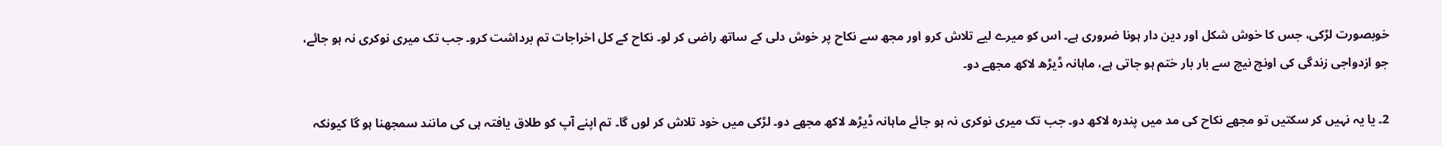خوبصورت لڑکی، جس کا خوش شکل اور دین دار ہونا ضروری ہے۔ اس کو میرے لیے تلاش کرو اور مجھ سے نکاح پر خوش دلی کے ساتھ راضی کر لو۔ نکاح کے کل اخراجات تم برداشت کرو۔ جب تک میری نوکری نہ ہو جائے، جو ازدواجی زندگی کی اونچ نیچ سے بار بار ختم ہو جاتی ہے، ماہانہ ڈیڑھ لاکھ مجھے دو۔

2۔ یا یہ نہیں کر سکتیں تو مجھے نکاح کی مد میں پندرہ لاکھ دو۔ جب تک میری نوکری نہ ہو جائے ماہانہ ڈیڑھ لاکھ مجھے دو۔ لڑکی میں خود تلاش کر لوں گا۔ تم اپنے آپ کو طلاق یافتہ ہی کی مانند سمجھنا ہو گا کیونکہ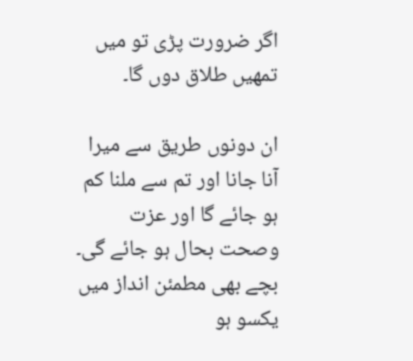اگر ضرورت پڑی تو میں تمھیں طلاق دوں گا۔

ان دونوں طریق سے میرا آنا جانا اور تم سے ملنا کم ہو جائے گا اور عزت وصحت بحال ہو جائے گی۔ بچے بھی مطمئن انداز میں یکسو ہو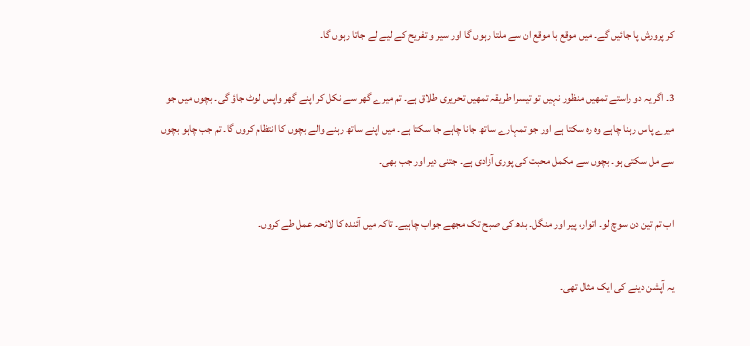کر پرورش پا جائیں گے۔ میں موقع با موقع ان سے ملتا رہوں گا اور سیر و تفریح کے لیے لے جاتا رہوں گا۔

3۔ اگر یہ دو راستے تمھیں منظور نہیں تو تیسرا طریقہ تمھیں تحریری طلاق ہے۔ تم میرے گھر سے نکل کر اپنے گھر واپس لوٹ جاؤ گی۔ بچوں میں جو میرے پاس رہنا چاہے وہ رہ سکتا ہے اور جو تمہارے ساتھ جانا چاہے جا سکتا ہے۔ میں اپنے ساتھ رہنے والے بچوں کا انتظام کروں گا۔ تم جب چاہو بچوں سے مل سکتی ہو۔ بچوں سے مکمل محبت کی پوری آزادی ہے۔ جتنی دیر اور جب بھی۔

اب تم تین دن سوچ لو۔ اتوار، پیر اور منگل۔ بدھ کی صبح تک مجھے جواب چاہیے۔ تاکہ میں آئندہ کا لائحہ عمل طے کروں۔

یہ آپشن دینے کی ایک مثال تھی۔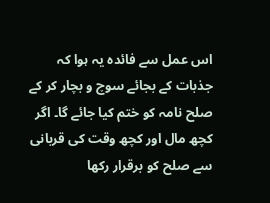اس عمل سے فائدہ یہ ہوا کہ جذبات کے بجائے سوچ و بچار کر کے صلح نامہ کو ختم کیا جائے گا۔ اگر کچھ مال اور کچھ وقت کی قربانی سے صلح کو برقرار رکھا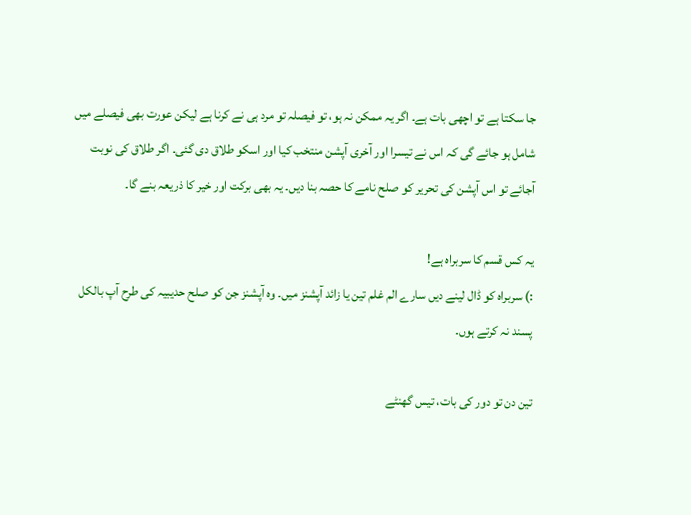جا سکتا ہے تو اچھی بات ہے۔ اگر یہ ممکن نہ ہو، تو فیصلہ تو مرد ہی نے کرنا ہے لیکن عورت بھی فیصلے میں شامل ہو جائے گی کہ اس نے تیسرا اور آخری آپشن منتخب کیا اور اسکو طلاق دی گئی۔ اگر طلاق کی نوبت آجائے تو اس آپشن کی تحریر کو صلح نامے کا حصہ بنا دیں۔ یہ بھی برکت اور خیر کا ذریعہ بنے گا۔

یہ کس قسم کا سربراہ ہے!
:) سربراہ کو ڈال لینے دیں سارے الم غلم تین یا زائد آپشنز میں۔ وہ آپشنز جن کو صلح حدیبیہ کی طرح آپ بالکل پسند نہ کرتے ہوں۔

تین دن تو دور کی بات، تیس گھنٹے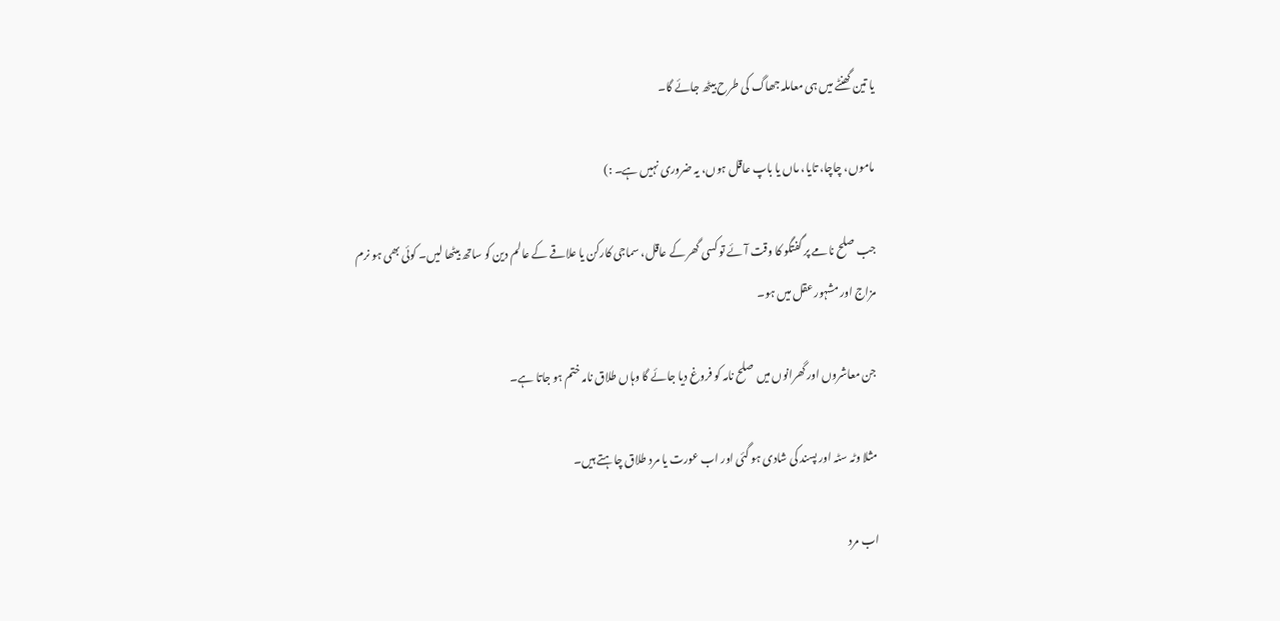یا تین گھنٹے میں ہی معاملہ جھاگ کی طرح بیٹھ جائے گا۔

ماموں، چاچا، تایا، ماں یا باپ عاقل ہوں، یہ ضروری نہیں ہے۔ :)

جب صلح نامے پر گفتگو کا وقت آئے تو کسی گھر کے عاقل، سماجی کارکن یا علاقے کے عالم دین کو ساتھ بیٹھا لیں۔ کوئی بھی ہو نرم مزاج اور مشہور عقل میں ہو۔

جن معاشروں اور گھرانوں میں صلح نامہ کو فروغ دیا جائے گا وہاں طلاق نامہ ختم ہو جاتا ہے۔

مثلا وٹہ سٹہ اور پسند کی شادی ہو گئی اور اب عورت یا مرد طلاق چاہتے ہیں۔

اب مرد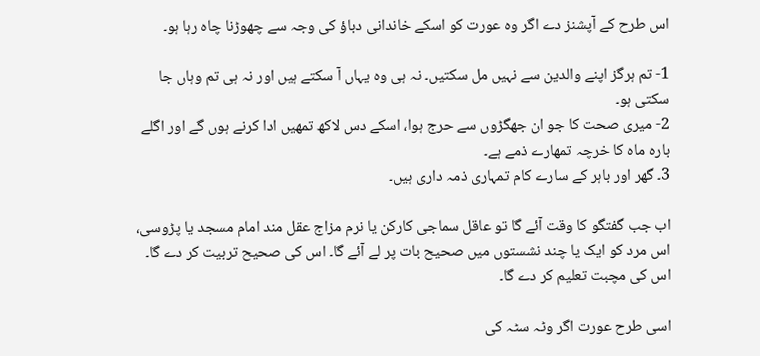اس طرح کے آپشنز دے اگر وہ عورت کو اسکے خاندانی دباؤ کی وجہ سے چھوڑنا چاہ رہا ہو۔

1- تم ہرگز اپنے والدین سے نہیں مل سکتیں۔ نہ ہی وہ یہاں آ سکتے ہیں اور نہ ہی تم وہاں جا سکتی ہو۔
2- میری صحت کا جو ان جھگڑوں سے حرج ہوا، اسکے دس لاکھ تمھیں ادا کرنے ہوں گے اور اگلے بارہ ماہ کا خرچہ تمھارے ذمے ہے۔
3۔ گھر اور باہر کے سارے کام تمہاری ذمہ داری ہیں۔

اب جب گفتگو کا وقت آئے گا تو عاقل سماجی کارکن یا نرم مزاج عقل مند امام مسجد یا پڑوسی، اس مرد کو ایک یا چند نشستوں میں صحیح بات پر لے آئے گا۔ اس کی صحیح تربیت کر دے گا۔ اس کی مچبت تعلیم کر دے گا۔

اسی طرح عورت اگر وٹہ سٹہ کی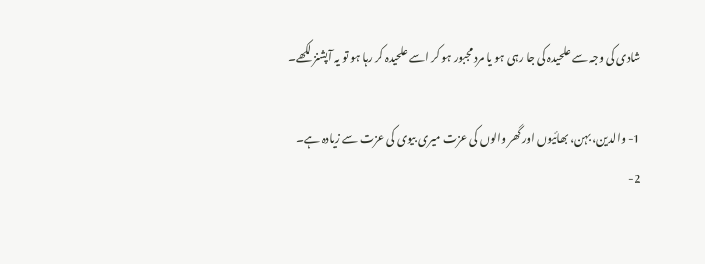شادی کی وجہ سے علحیدہ کی جا رہی ہو یا مرد مجبور ہو کر اسے علحیدہ کر رہا ہو تو یہ آپشنز لکھے۔

1- والدین، بہن، بھائیوں اور گھر والوں کی عزت میری بیوی کی عزت سے زیادہ ہے۔
2-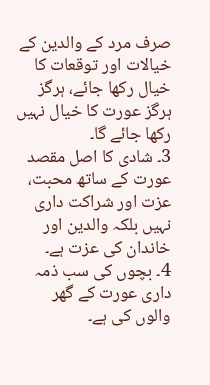صرف مرد کے والدین کے خیالات اور توقعات کا خیال رکھا جائے، ہرگز ہرگز عورت کا خیال نہیں رکھا جائے گا۔
3۔ شادی کا اصل مقصد عورت کے ساتھ محبت، عزت اور شراکت داری نہیں بلکہ والدین اور خاندان کی عزت ہے۔
4۔ بچوں کی سب ذمہ داری عورت کے گھر والوں کی ہے۔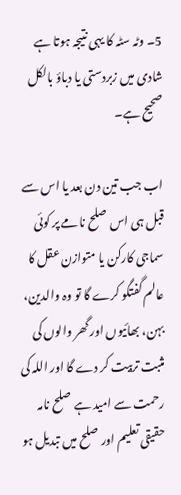5۔ وٹہ سٹہ کا یہی نتیجہ ہوتا ہے شادی میں زبردستی یا دباؤ بالکل صحیح ہے۔

اب جب تین دن بعد یا اس سے قبل ہی اس صلح نامے پر کوئی سماجی کارکن یا متوازن عقل کا عالم گفتگو کرے گا تو وہ والدین، بہن، بھائیوں اور گھر والوں کی مثبت تربیت کر دے گا اور اللہ کی رحمت سے امید ہے صلح نامہ حقیقی تعلیم اور صلح میں تبدیل ہو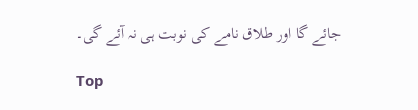جائے گا اور طلاق نامے کی نوبت ہی نہ آئے گی۔

Top